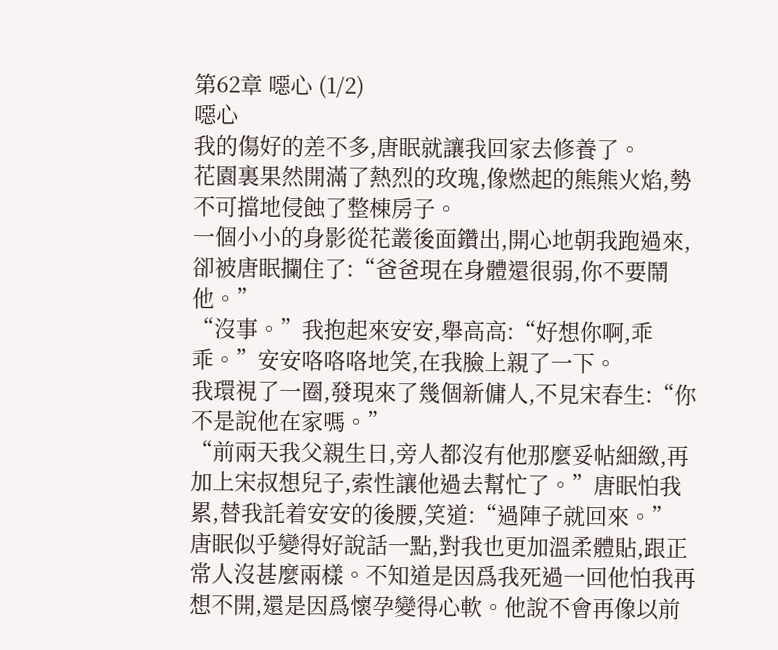第62章 噁心 (1/2)
噁心
我的傷好的差不多,唐眠就讓我回家去修養了。
花園裏果然開滿了熱烈的玫瑰,像燃起的熊熊火焰,勢不可擋地侵蝕了整棟房子。
一個小小的身影從花叢後面鑽出,開心地朝我跑過來,卻被唐眠攔住了:“爸爸現在身體還很弱,你不要鬧他。”
“沒事。”我抱起來安安,舉高高:“好想你啊,乖乖。”安安咯咯咯地笑,在我臉上親了一下。
我環視了一圈,發現來了幾個新傭人,不見宋春生:“你不是說他在家嗎。”
“前兩天我父親生日,旁人都沒有他那麼妥帖細緻,再加上宋叔想兒子,索性讓他過去幫忙了。”唐眠怕我累,替我託着安安的後腰,笑道:“過陣子就回來。”
唐眠似乎變得好說話一點,對我也更加溫柔體貼,跟正常人沒甚麼兩樣。不知道是因爲我死過一回他怕我再想不開,還是因爲懷孕變得心軟。他說不會再像以前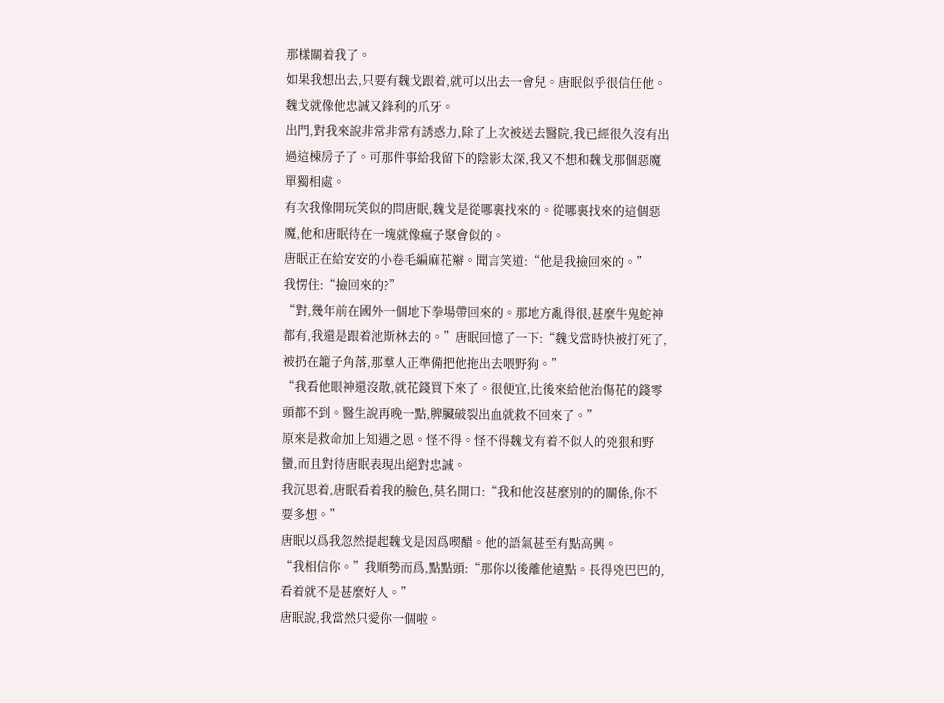那樣關着我了。
如果我想出去,只要有魏戈跟着,就可以出去一會兒。唐眠似乎很信任他。魏戈就像他忠誠又鋒利的爪牙。
出門,對我來說非常非常有誘惑力,除了上次被送去醫院,我已經很久沒有出過這棟房子了。可那件事給我留下的陰影太深,我又不想和魏戈那個惡魔單獨相處。
有次我像開玩笑似的問唐眠,魏戈是從哪裏找來的。從哪裏找來的這個惡魔,他和唐眠待在一塊就像瘋子聚會似的。
唐眠正在給安安的小卷毛編麻花辮。聞言笑道:“他是我撿回來的。”
我愣住:“撿回來的?”
“對,幾年前在國外一個地下拳場帶回來的。那地方亂得很,甚麼牛鬼蛇神都有,我還是跟着池斯林去的。”唐眠回憶了一下:“魏戈當時快被打死了,被扔在籠子角落,那羣人正準備把他拖出去喂野狗。”
“我看他眼神還沒散,就花錢買下來了。很便宜,比後來給他治傷花的錢零頭都不到。醫生說再晚一點,脾臟破裂出血就救不回來了。”
原來是救命加上知遇之恩。怪不得。怪不得魏戈有着不似人的兇狠和野蠻,而且對待唐眠表現出絕對忠誠。
我沉思着,唐眠看着我的臉色,莫名開口:“我和他沒甚麼別的的關係,你不要多想。”
唐眠以爲我忽然提起魏戈是因爲喫醋。他的語氣甚至有點高興。
“我相信你。”我順勢而爲,點點頭:“那你以後離他遠點。長得兇巴巴的,看着就不是甚麼好人。”
唐眠說,我當然只愛你一個啦。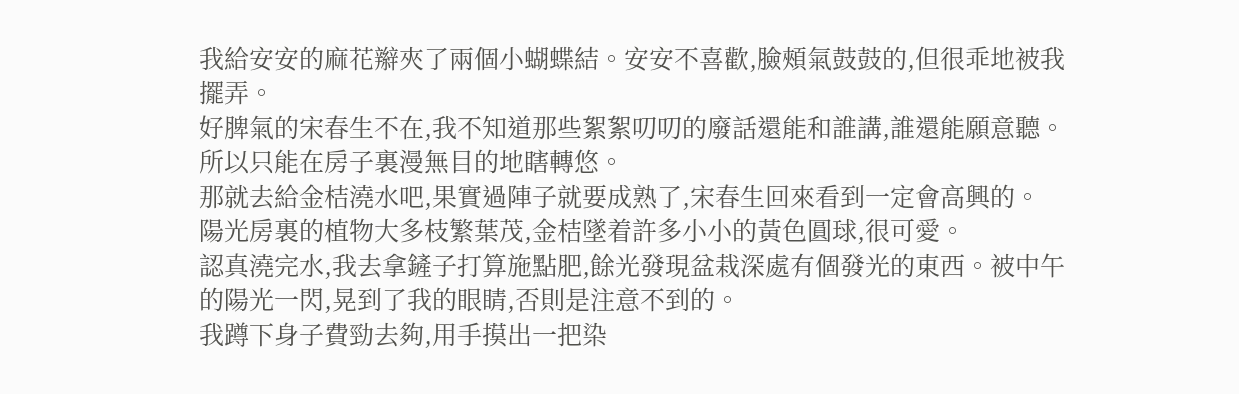我給安安的麻花辮夾了兩個小蝴蝶結。安安不喜歡,臉頰氣鼓鼓的,但很乖地被我擺弄。
好脾氣的宋春生不在,我不知道那些絮絮叨叨的廢話還能和誰講,誰還能願意聽。所以只能在房子裏漫無目的地瞎轉悠。
那就去給金桔澆水吧,果實過陣子就要成熟了,宋春生回來看到一定會高興的。
陽光房裏的植物大多枝繁葉茂,金桔墜着許多小小的黃色圓球,很可愛。
認真澆完水,我去拿鏟子打算施點肥,餘光發現盆栽深處有個發光的東西。被中午的陽光一閃,晃到了我的眼睛,否則是注意不到的。
我蹲下身子費勁去夠,用手摸出一把染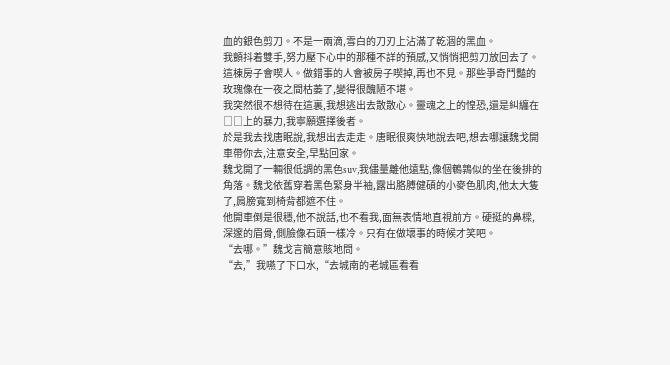血的銀色剪刀。不是一兩滴,雪白的刀刃上沾滿了乾涸的黑血。
我顫抖着雙手,努力壓下心中的那種不詳的預感,又悄悄把剪刀放回去了。
這棟房子會喫人。做錯事的人會被房子喫掉,再也不見。那些爭奇鬥豔的玫瑰像在一夜之間枯萎了,變得很醜陋不堪。
我突然很不想待在這裏,我想逃出去散散心。靈魂之上的惶恐,還是糾纏在□□上的暴力,我寧願選擇後者。
於是我去找唐眠說,我想出去走走。唐眠很爽快地說去吧,想去哪讓魏戈開車帶你去,注意安全,早點回家。
魏戈開了一輛很低調的黑色suv,我儘量離他遠點,像個鵪鶉似的坐在後排的角落。魏戈依舊穿着黑色緊身半袖,露出胳膊健碩的小麥色肌肉,他太大隻了,肩膀寬到椅背都遮不住。
他開車倒是很穩,他不說話,也不看我,面無表情地直視前方。硬挺的鼻樑,深邃的眉骨,側臉像石頭一樣冷。只有在做壞事的時候才笑吧。
“去哪。”魏戈言簡意賅地問。
“去,”我嚥了下口水,“去城南的老城區看看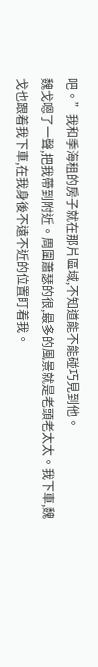吧。”我和季海租的房子就在那片區域,不知道能不能碰巧見到他。
魏戈嗯了一聲,把我帶到附近。周圍蕭瑟的很,最多的風景就是老頭老太太。我下車,魏戈也跟着我下車,在我身後不遠不近的位置盯着我。